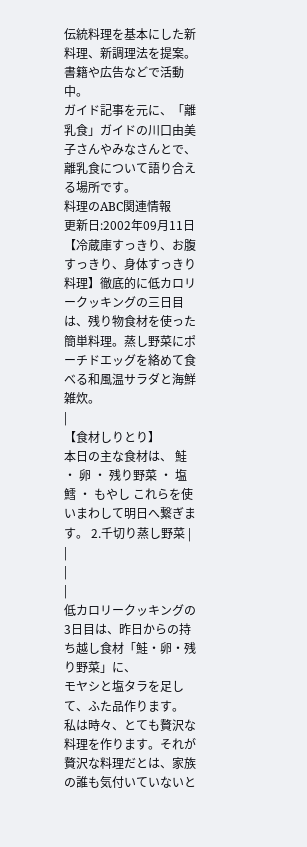伝統料理を基本にした新料理、新調理法を提案。書籍や広告などで活動中。
ガイド記事を元に、「離乳食」ガイドの川口由美子さんやみなさんとで、離乳食について語り合える場所です。
料理のABC関連情報
更新日:2002年09月11日
【冷蔵庫すっきり、お腹すっきり、身体すっきり料理】徹底的に低カロリークッキングの三日目は、残り物食材を使った簡単料理。蒸し野菜にポーチドエッグを絡めて食べる和風温サラダと海鮮雑炊。
|
【食材しりとり】
本日の主な食材は、 鮭 ・ 卵 ・ 残り野菜 ・ 塩鱈 ・ もやし これらを使いまわして明日へ繋ぎます。 2.千切り蒸し野菜 |
|
|
|
低カロリークッキングの3日目は、昨日からの持ち越し食材「鮭・卵・残り野菜」に、
モヤシと塩タラを足して、ふた品作ります。 私は時々、とても贅沢な料理を作ります。それが贅沢な料理だとは、家族の誰も気付いていないと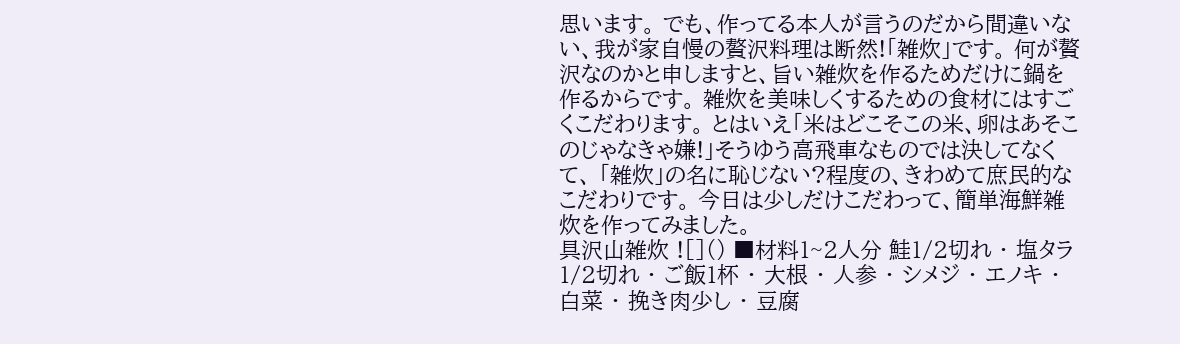思います。 でも、作ってる本人が言うのだから間違いない、我が家自慢の贅沢料理は断然!「雑炊」です。 何が贅沢なのかと申しますと、旨い雑炊を作るためだけに鍋を作るからです。 雑炊を美味しくするための食材にはすごくこだわります。 とはいえ「米はどこそこの米、卵はあそこのじゃなきゃ嫌!」そうゆう高飛車なものでは決してなくて、 「雑炊」の名に恥じない?程度の、きわめて庶民的なこだわりです。 今日は少しだけこだわって、簡単海鮮雑炊を作ってみました。
具沢山雑炊 ![]() ■材料1~2人分 鮭1/2切れ ・ 塩タラ1/2切れ ・ ご飯1杯 ・ 大根 ・ 人参 ・ シメジ ・ エノキ ・ 白菜 ・ 挽き肉少し ・ 豆腐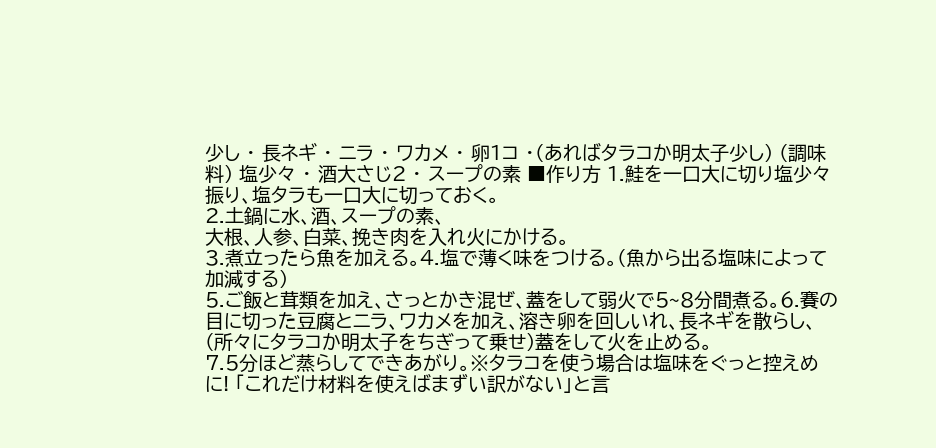少し ・ 長ネギ ・ ニラ ・ ワカメ ・ 卵1コ ・(あればタラコか明太子少し) (調味料) 塩少々 ・ 酒大さじ2 ・ スープの素 ■作り方 1.鮭を一口大に切り塩少々振り、塩タラも一口大に切っておく。
2.土鍋に水、酒、スープの素、
大根、人参、白菜、挽き肉を入れ火にかける。
3.煮立ったら魚を加える。4.塩で薄く味をつける。(魚から出る塩味によって加減する)
5.ご飯と茸類を加え、さっとかき混ぜ、蓋をして弱火で5~8分間煮る。6.賽の目に切った豆腐とニラ、ワカメを加え、溶き卵を回しいれ、長ネギを散らし、 (所々にタラコか明太子をちぎって乗せ)蓋をして火を止める。
7.5分ほど蒸らしてできあがり。※タラコを使う場合は塩味をぐっと控えめに! 「これだけ材料を使えばまずい訳がない」と言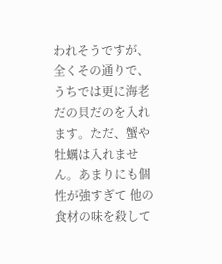われそうですが、全くその通りで、 うちでは更に海老だの貝だのを入れます。ただ、蟹や牡蠣は入れません。あまりにも個性が強すぎて 他の食材の味を殺して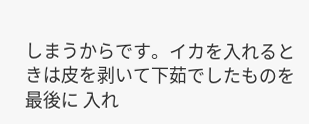しまうからです。イカを入れるときは皮を剥いて下茹でしたものを最後に 入れ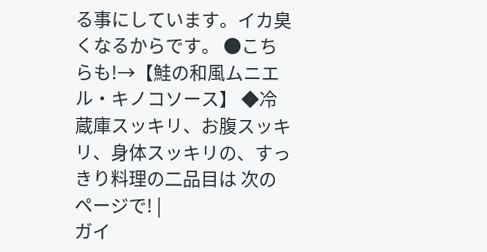る事にしています。イカ臭くなるからです。 ●こちらも!→【鮭の和風ムニエル・キノコソース】 ◆冷蔵庫スッキリ、お腹スッキリ、身体スッキリの、すっきり料理の二品目は 次のページで! |
ガイ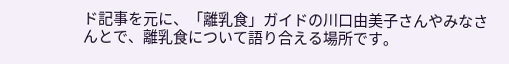ド記事を元に、「離乳食」ガイドの川口由美子さんやみなさんとで、離乳食について語り合える場所です。